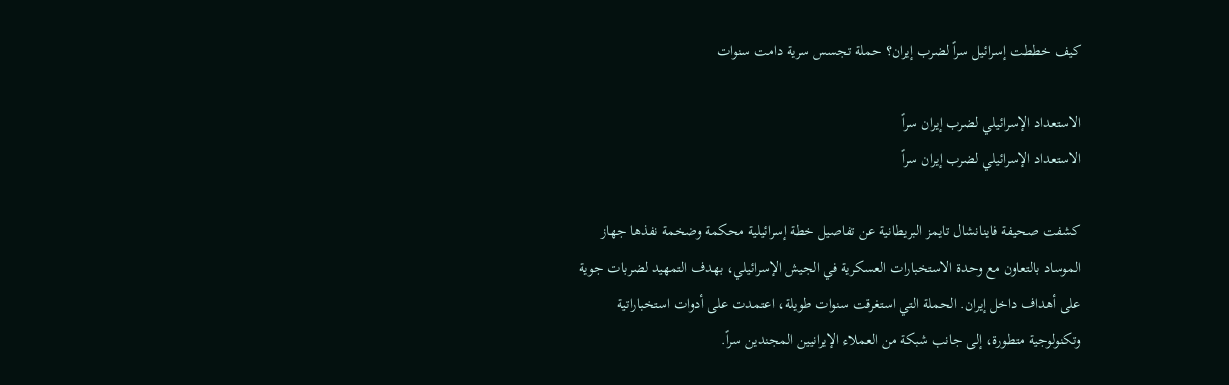كيف خططت إسرائيل سراً لضرب إيران؟ حملة تجسس سرية دامت سنوات

الاستعداد الإسرائيلي لضرب إيران سراً
الاستعداد الإسرائيلي لضرب إيران سراً

كشفت صحيفة فاينانشال تايمز البريطانية عن تفاصيل خطة إسرائيلية محكمة وضخمة نفذها جهاز الموساد بالتعاون مع وحدة الاستخبارات العسكرية في الجيش الإسرائيلي، بهدف التمهيد لضربات جوية على أهداف داخل إيران. الحملة التي استغرقت سنوات طويلة، اعتمدت على أدوات استخباراتية وتكنولوجية متطورة، إلى جانب شبكة من العملاء الإيرانيين المجندين سراً.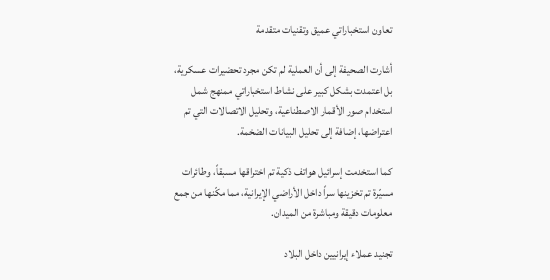تعاون استخباراتي عميق وتقنيات متقدمة

أشارت الصحيفة إلى أن العملية لم تكن مجرد تحضيرات عسكرية، بل اعتمدت بشكل كبير على نشاط استخباراتي ممنهج شمل استخدام صور الأقمار الاصطناعية، وتحليل الاتصالات التي تم اعتراضها، إضافة إلى تحليل البيانات الضخمة.

كما استخدمت إسرائيل هواتف ذكية تم اختراقها مسبقاً، وطائرات مسيّرة تم تخزينها سراً داخل الأراضي الإيرانية، مما مكّنها من جمع معلومات دقيقة ومباشرة من الميدان.

تجنيد عملاء إيرانيين داخل البلاد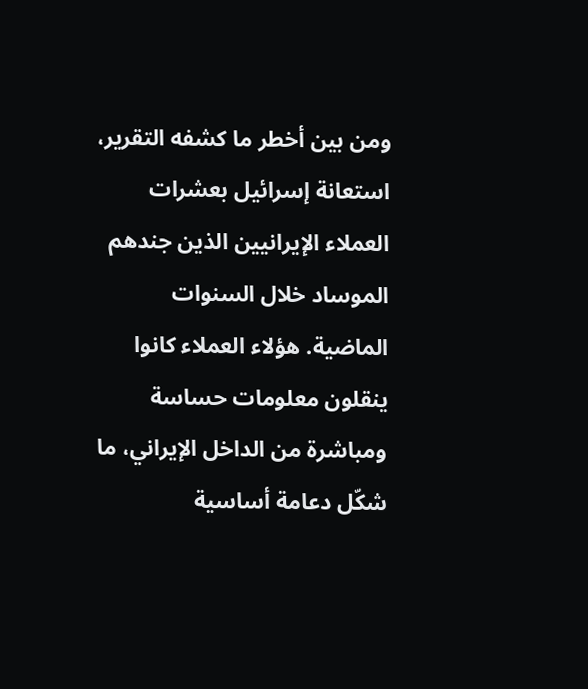ومن بين أخطر ما كشفه التقرير، استعانة إسرائيل بعشرات العملاء الإيرانيين الذين جندهم الموساد خلال السنوات الماضية. هؤلاء العملاء كانوا ينقلون معلومات حساسة ومباشرة من الداخل الإيراني، ما شكّل دعامة أساسية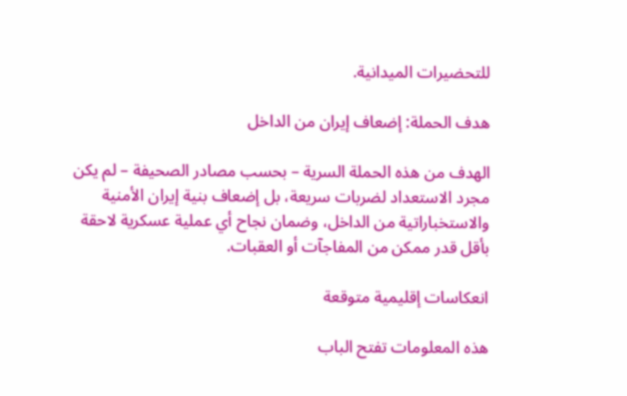للتحضيرات الميدانية.

هدف الحملة: إضعاف إيران من الداخل

الهدف من هذه الحملة السرية – بحسب مصادر الصحيفة – لم يكن مجرد الاستعداد لضربات سريعة، بل إضعاف بنية إيران الأمنية والاستخباراتية من الداخل، وضمان نجاح أي عملية عسكرية لاحقة بأقل قدر ممكن من المفاجآت أو العقبات.

انعكاسات إقليمية متوقعة

هذه المعلومات تفتح الباب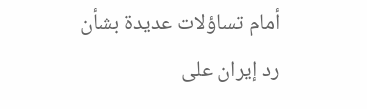أمام تساؤلات عديدة بشأن رد إيران على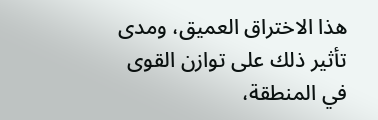هذا الاختراق العميق، ومدى تأثير ذلك على توازن القوى في المنطقة،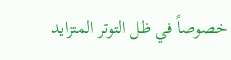خصوصاً في ظل التوتر المتزايد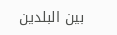بين البلدين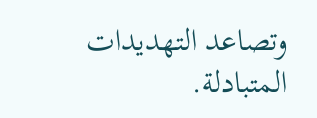وتصاعد التهديدات المتبادلة.